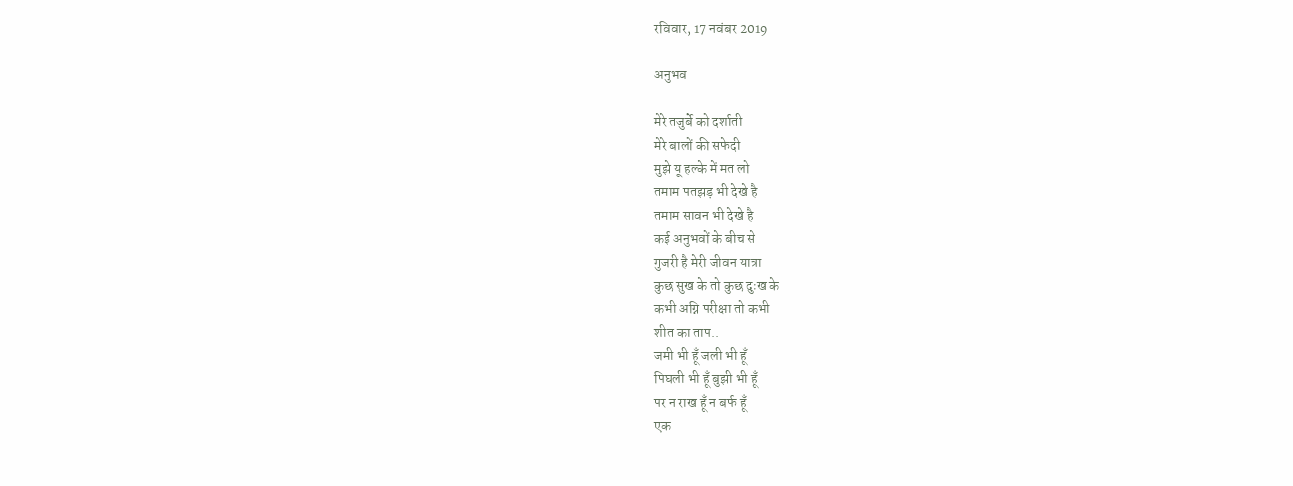रविवार, 17 नवंबर 2019

अनुभव

मेरे तजुर्बे को दर्शाती
मेरे बालों की सफेदी
मुझे यू हल्के में मत लो
तमाम पतझड़ भी देखे है
तमाम सावन भी देखे है
कई अनुभवों के बीच से
गुजरी है मेरी जीवन यात्रा
कुछ सुख के तो कुछ दुःख के
कभी अग्नि परीक्षा तो कभी
शीत का ताप..
जमी भी हूँ जली भी हूँ
पिघली भी हूँ बुझी भी हूँ
पर न राख हूँ न बर्फ हूँ
एक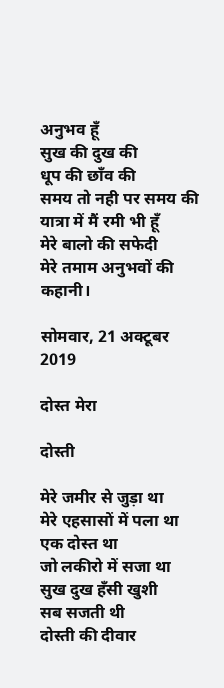अनुभव हूँ
सुख की दुख की
धूप की छाँव की
समय तो नही पर समय की
यात्रा में मैं रमी भी हूँ
मेरे बालो की सफेदी
मेरे तमाम अनुभवों की कहानी।

सोमवार, 21 अक्टूबर 2019

दोस्त मेरा

दोस्ती

मेरे जमीर से जुड़ा था
मेरे एहसासों में पला था
एक दोस्त था
जो लकीरो में सजा था
सुख दुख हँसी खुशी
सब सजती थी
दोस्ती की दीवार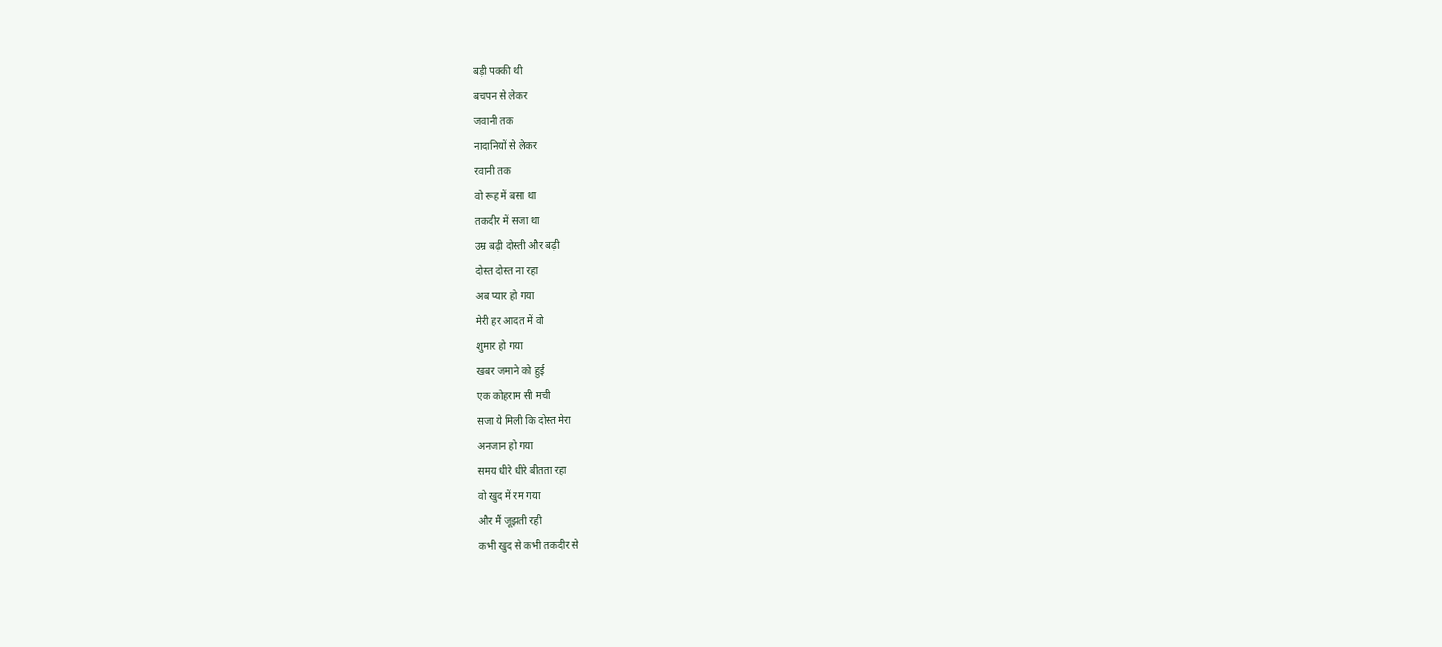बड़ी पक्की थी
बचपन से लेकर
जवानी तक
नादानियों से लेकर
रवानी तक
वो रूह में बसा था
तकदीर में सजा था
उम्र बढ़ी दोस्ती और बढ़ी
दोस्त दोस्त ना रहा
अब प्यार हो गया
मेरी हर आदत में वो
शुमार हो गया
खबर जमाने को हुई
एक कोहराम सी मची
सजा ये मिली कि दोस्त मेरा
अनजान हो गया
समय धीरे धीरे बीतता रहा
वो खुद में रम गया
और मैं जूझती रही
कभी खुद से कभी तकदीर से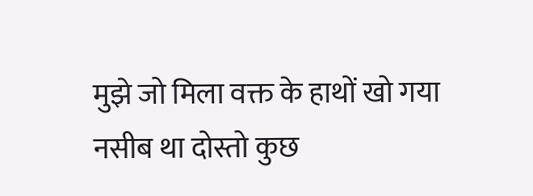मुझे जो मिला वक्त के हाथों खो गया
नसीब था दोस्तो कुछ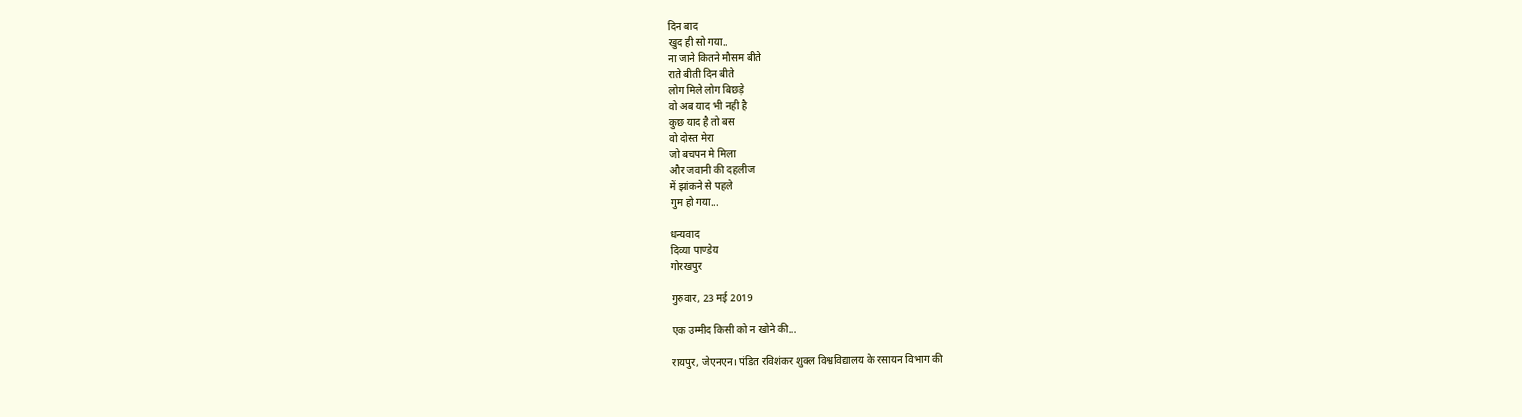दिन बाद
खुद ही सो गया..
ना जाने कितने मौसम बीते
राते बीती दिन बीते
लोग मिले लोग बिछड़े
वो अब याद भी नही है
कुछ याद है तो बस
वो दोस्त मेरा
जो बचपन मे मिला
और जवानी की दहलीज
में झांकने से पहले
गुम हो गया...

धन्यवाद
दिव्या पाण्डेय
गोरखपुर

गुरुवार, 23 मई 2019

एक उम्मीद किसी को न खोने की...

रायपुर, जेएनएन। पंडित रविशंकर शुक्ल विश्वविद्यालय के रसायन विभाग की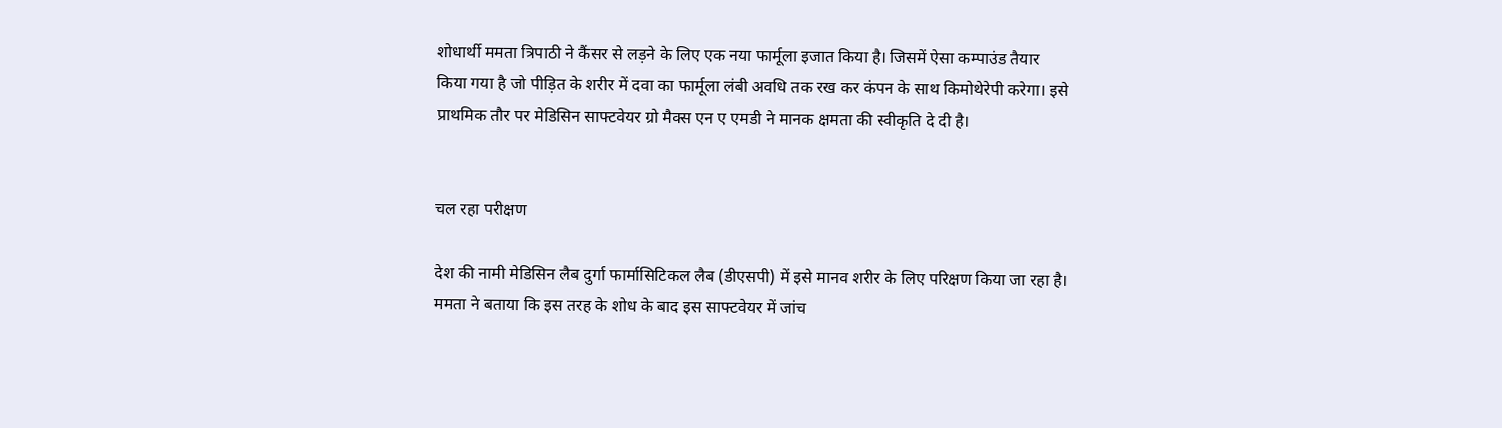शोधार्थी ममता त्रिपाठी ने कैंसर से लड़ने के लिए एक नया फार्मूला इजात किया है। जिसमें ऐसा कम्पाउंड तैयार किया गया है जो पीड़ित के शरीर में दवा का फार्मूला लंबी अवधि तक रख कर कंपन के साथ किमोथेरेपी करेगा। इसे प्राथमिक तौर पर मेडिसिन साफ्टवेयर ग्रो मैक्स एन ए एमडी ने मानक क्षमता की स्वीकृति दे दी है।


चल रहा परीक्षण

देश की नामी मेडिसिन लैब दुर्गा फार्मासिटिकल लैब (डीएसपी) में इसे मानव शरीर के लिए परिक्षण किया जा रहा है। ममता ने बताया कि इस तरह के शोध के बाद इस साफ्टवेयर में जांच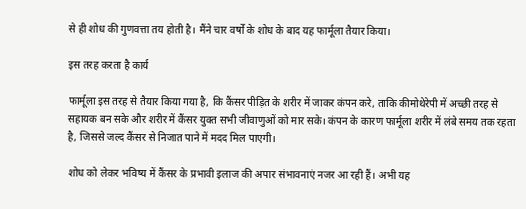से ही शोध की गुणवत्ता तय होती है। मैंने चार वर्षों के शोध के बाद यह फार्मूला तैयार किया।

इस तरह करता है कार्य

फार्मूला इस तरह से तैयार किया गया है, कि कैंसर पीड़ित के शरीर में जाकर कंपन करे, ताकि कीमोथेरेपी में अच्छी तरह से सहायक बन सके और शरीर में कैंसर युक्त सभी जीवाणुओं को मार सके। कंपन के कारण फार्मूला शरीर में लंबे समय तक रहता है, जिससे जल्द कैंसर से निजात पाने में मदद मिल पाएगी।

शोध को लेकर भविष्य में कैंसर के प्रभावी इलाज की अपार संभावनाएं नजर आ रही हैं। अभी यह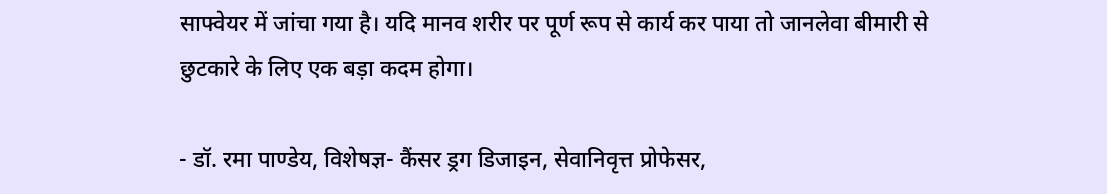साफ्वेयर में जांचा गया है। यदि मानव शरीर पर पूर्ण रूप से कार्य कर पाया तो जानलेवा बीमारी से छुटकारे के लिए एक बड़ा कदम होगा।

- डॉ. रमा पाण्डेय, विशेषज्ञ- कैंसर ड्रग डिजाइन, सेवानिवृत्त प्रोफेसर,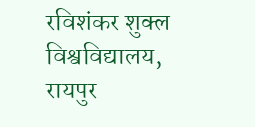रविशंकर शुक्ल विश्वविद्यालय, रायपुर